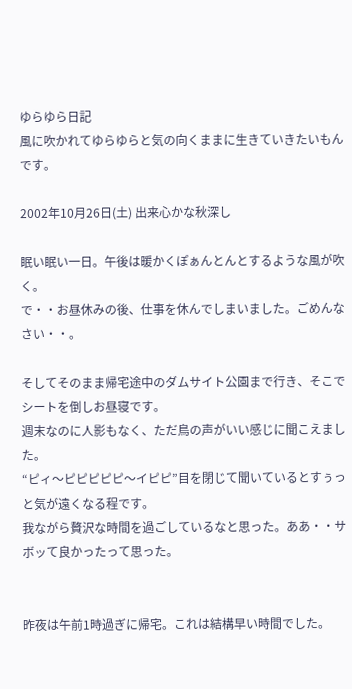ゆらゆら日記
風に吹かれてゆらゆらと気の向くままに生きていきたいもんです。

2002年10月26日(土) 出来心かな秋深し

眠い眠い一日。午後は暖かくぽぁんとんとするような風が吹く。
で・・お昼休みの後、仕事を休んでしまいました。ごめんなさい・・。

そしてそのまま帰宅途中のダムサイト公園まで行き、そこでシートを倒しお昼寝です。
週末なのに人影もなく、ただ鳥の声がいい感じに聞こえました。
“ピィ〜ピピピピピ〜イピピ”目を閉じて聞いているとすぅっと気が遠くなる程です。
我ながら贅沢な時間を過ごしているなと思った。ああ・・サボッて良かったって思った。


昨夜は午前1時過ぎに帰宅。これは結構早い時間でした。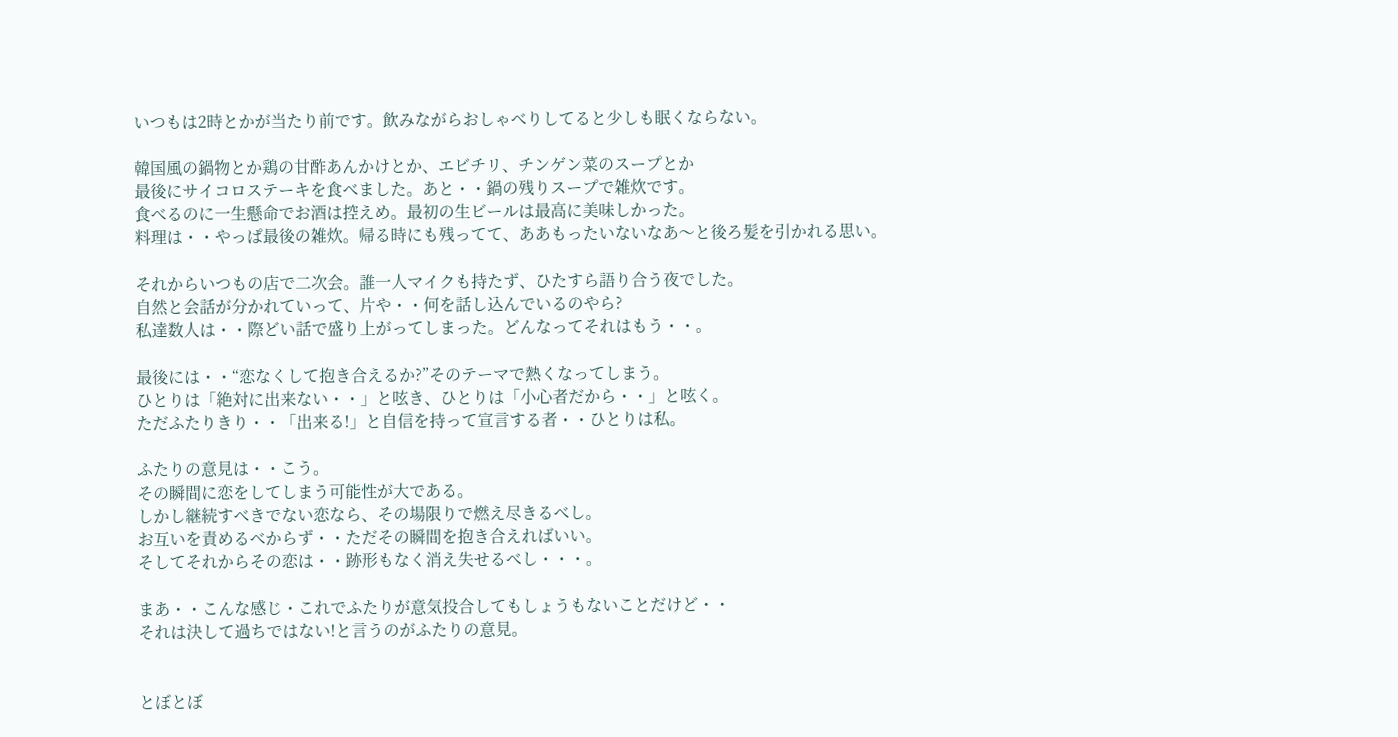いつもは2時とかが当たり前です。飲みながらおしゃべりしてると少しも眠くならない。

韓国風の鍋物とか鶏の甘酢あんかけとか、エビチリ、チンゲン菜のスープとか
最後にサイコロステーキを食べました。あと・・鍋の残りスープで雑炊です。
食べるのに一生懸命でお酒は控えめ。最初の生ビールは最高に美味しかった。
料理は・・やっぱ最後の雑炊。帰る時にも残ってて、ああもったいないなあ〜と後ろ髪を引かれる思い。

それからいつもの店で二次会。誰一人マイクも持たず、ひたすら語り合う夜でした。
自然と会話が分かれていって、片や・・何を話し込んでいるのやら?
私達数人は・・際どい話で盛り上がってしまった。どんなってそれはもう・・。

最後には・・“恋なくして抱き合えるか?”そのテーマで熱くなってしまう。
ひとりは「絶対に出来ない・・」と呟き、ひとりは「小心者だから・・」と呟く。
ただふたりきり・・「出来る!」と自信を持って宣言する者・・ひとりは私。

ふたりの意見は・・こう。
その瞬間に恋をしてしまう可能性が大である。
しかし継続すべきでない恋なら、その場限りで燃え尽きるべし。
お互いを責めるべからず・・ただその瞬間を抱き合えればいい。
そしてそれからその恋は・・跡形もなく消え失せるべし・・・。

まあ・・こんな感じ・これでふたりが意気投合してもしょうもないことだけど・・
それは決して過ちではない!と言うのがふたりの意見。


とぼとぼ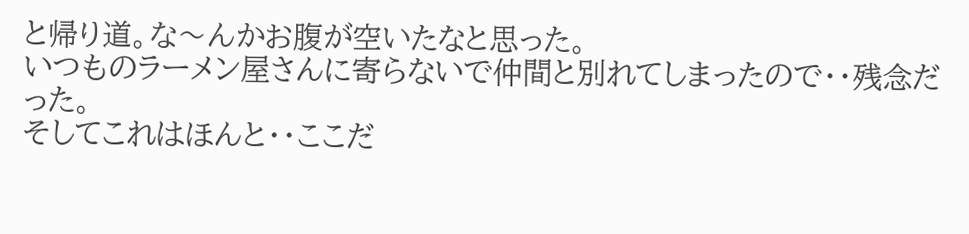と帰り道。な〜んかお腹が空いたなと思った。
いつものラーメン屋さんに寄らないで仲間と別れてしまったので・・残念だった。
そしてこれはほんと・・ここだ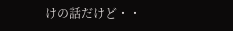けの話だけど・・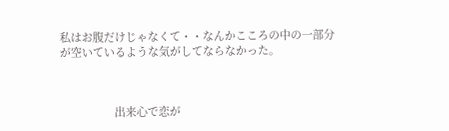私はお腹だけじゃなくて・・なんかこころの中の一部分が空いているような気がしてならなかった。



                  出来心で恋が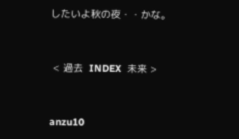したいよ秋の夜・・かな。


 < 過去  INDEX  未来 >


anzu10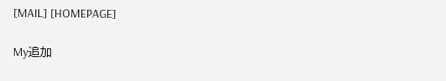[MAIL] [HOMEPAGE]

My追加